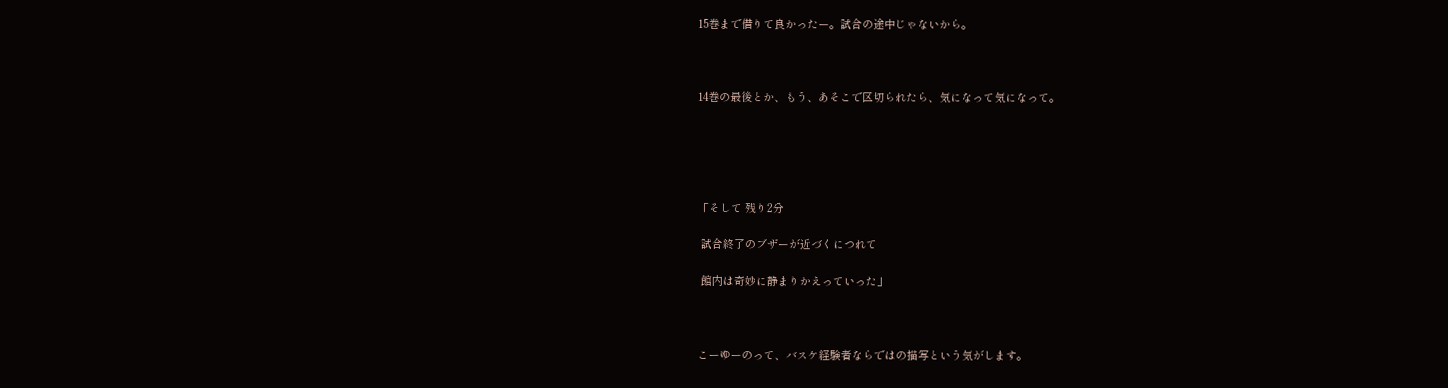15巻まで借りて良かったー。試合の途中じゃないから。



14巻の最後とか、もう、あそこで区切られたら、気になって気になって。





「そして 残り2分

 試合終了のブザーが近づくにつれて

 館内は奇妙に静まりかえっていった」



こーゆーのって、バスケ経験者ならではの描写という気がします。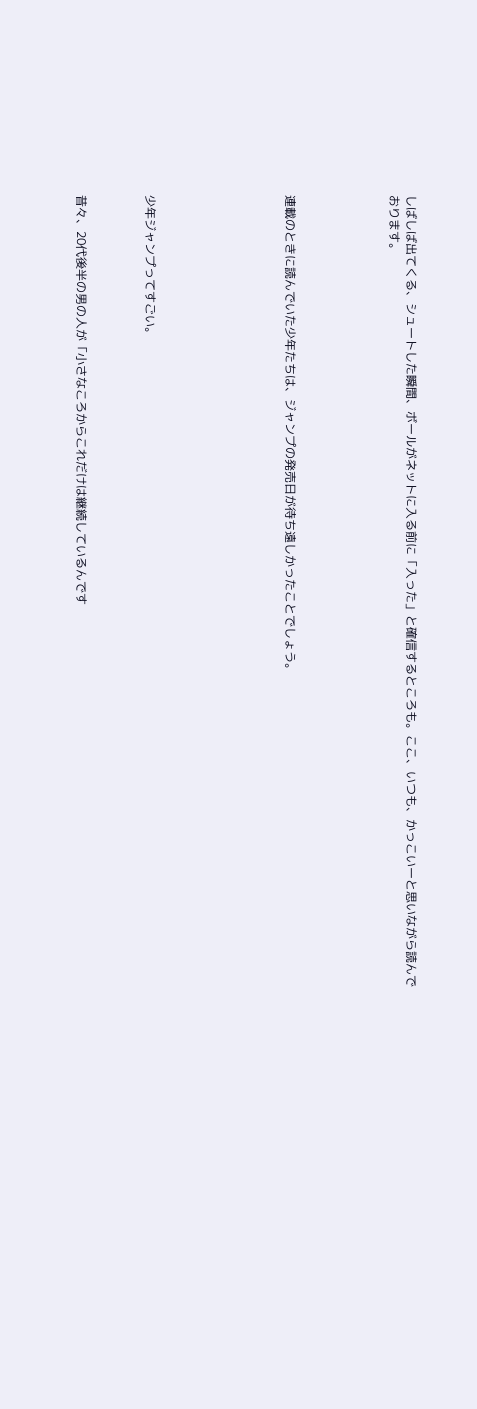しばしば出てくる、シュートした瞬間、ボールがネットに入る前に「入った」と確信するところも。ここ、いつも、かっこいーと思いながら読んでおります。





連載のときに読んでいた少年たちは、ジャンプの発売日が待ち遠しかったことでしょう。







少年ジャンプってすごい。



昔々、20代後半の男の人が「小さなころからこれだけは継続しているんです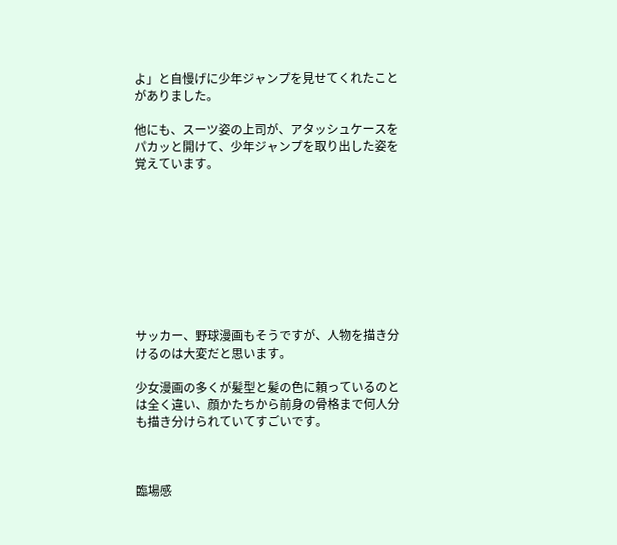よ」と自慢げに少年ジャンプを見せてくれたことがありました。

他にも、スーツ姿の上司が、アタッシュケースをパカッと開けて、少年ジャンプを取り出した姿を覚えています。









サッカー、野球漫画もそうですが、人物を描き分けるのは大変だと思います。

少女漫画の多くが髪型と髪の色に頼っているのとは全く違い、顔かたちから前身の骨格まで何人分も描き分けられていてすごいです。



臨場感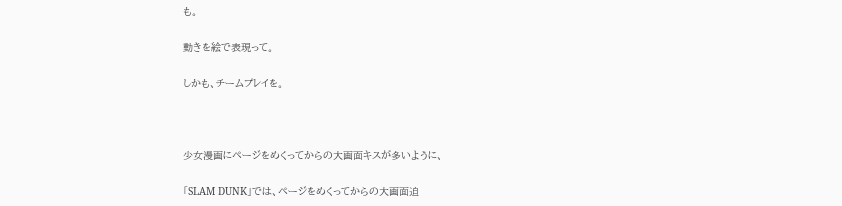も。

動きを絵で表現って。

しかも、チームプレイを。



少女漫画にページをめくってからの大画面キスが多いように、

「SLAM DUNK」では、ページをめくってからの大画面迫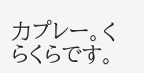力プレー。くらくらです。